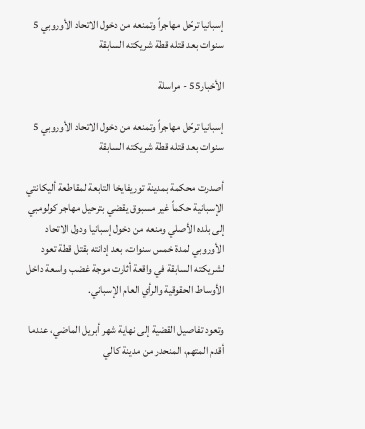إسبانيا ترحّل مهاجراً وتمنعه من دخول الاتحاد الأوروبي 5 سنوات بعد قتله قطة شريكته السابقة

الأخبار55 - مراسلة

إسبانيا ترحّل مهاجراً وتمنعه من دخول الاتحاد الأوروبي 5 سنوات بعد قتله قطة شريكته السابقة

أصدرت محكمة بمدينة توريفايخا التابعة لمقاطعة أليكانتي الإسبانية حكماً غير مسبوق يقضي بترحيل مهاجر كولومبي إلى بلده الأصلي ومنعه من دخول إسبانيا ودول الاتحاد الأوروبي لمدة خمس سنوات، بعد إدانته بقتل قطة تعود لشريكته السابقة في واقعة أثارت موجة غضب واسعة داخل الأوساط الحقوقية والرأي العام الإسباني.

وتعود تفاصيل القضية إلى نهاية شهر أبريل الماضي، عندما أقدم المتهم، المنحدر من مدينة كالي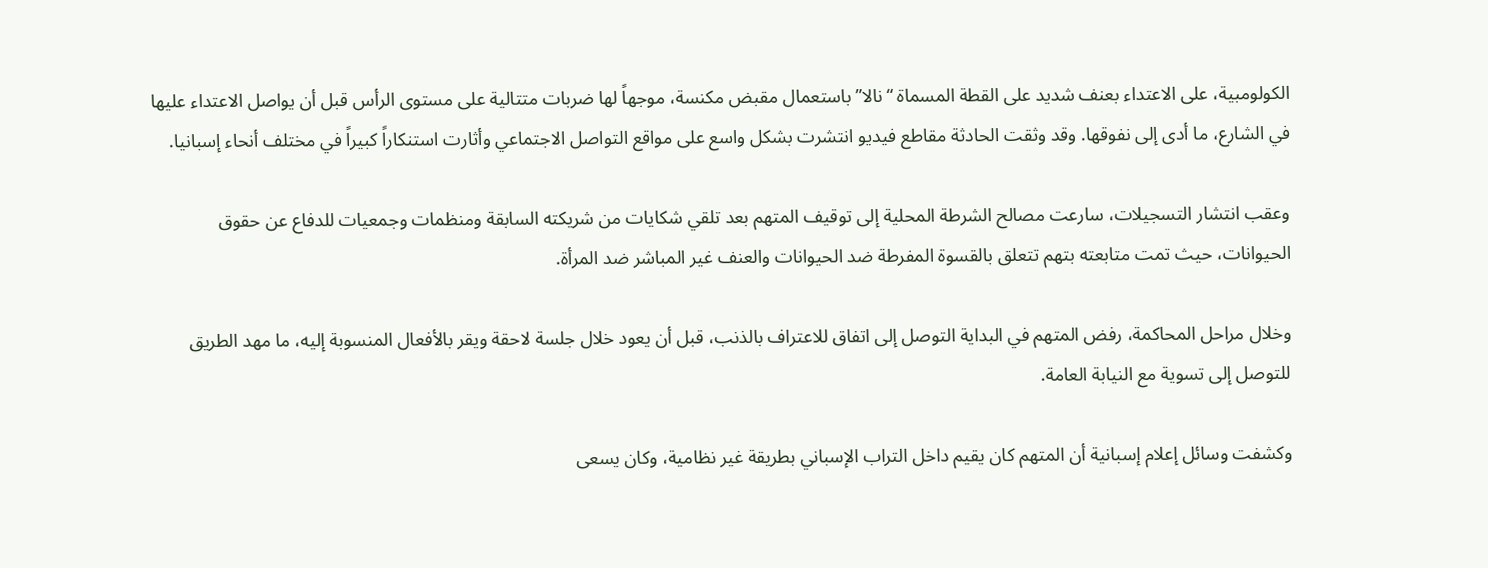الكولومبية، على الاعتداء بعنف شديد على القطة المسماة “نالا” باستعمال مقبض مكنسة، موجهاً لها ضربات متتالية على مستوى الرأس قبل أن يواصل الاعتداء عليها في الشارع، ما أدى إلى نفوقها. وقد وثقت الحادثة مقاطع فيديو انتشرت بشكل واسع على مواقع التواصل الاجتماعي وأثارت استنكاراً كبيراً في مختلف أنحاء إسبانيا.

وعقب انتشار التسجيلات، سارعت مصالح الشرطة المحلية إلى توقيف المتهم بعد تلقي شكايات من شريكته السابقة ومنظمات وجمعيات للدفاع عن حقوق الحيوانات، حيث تمت متابعته بتهم تتعلق بالقسوة المفرطة ضد الحيوانات والعنف غير المباشر ضد المرأة.

وخلال مراحل المحاكمة، رفض المتهم في البداية التوصل إلى اتفاق للاعتراف بالذنب، قبل أن يعود خلال جلسة لاحقة ويقر بالأفعال المنسوبة إليه، ما مهد الطريق للتوصل إلى تسوية مع النيابة العامة.

وكشفت وسائل إعلام إسبانية أن المتهم كان يقيم داخل التراب الإسباني بطريقة غير نظامية، وكان يسعى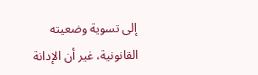إلى تسوية وضعيته القانونية، غير أن الإدانة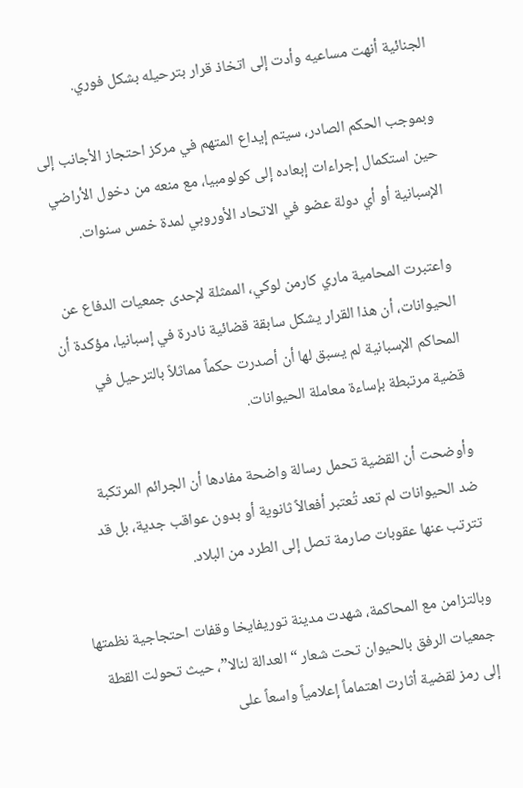الجنائية أنهت مساعيه وأدت إلى اتخاذ قرار بترحيله بشكل فوري.

وبموجب الحكم الصادر، سيتم إيداع المتهم في مركز احتجاز الأجانب إلى حين استكمال إجراءات إبعاده إلى كولومبيا، مع منعه من دخول الأراضي الإسبانية أو أي دولة عضو في الاتحاد الأوروبي لمدة خمس سنوات.

واعتبرت المحامية ماري كارمن لوكي، الممثلة لإحدى جمعيات الدفاع عن الحيوانات، أن هذا القرار يشكل سابقة قضائية نادرة في إسبانيا، مؤكدة أن المحاكم الإسبانية لم يسبق لها أن أصدرت حكماً مماثلاً بالترحيل في قضية مرتبطة بإساءة معاملة الحيوانات.

وأوضحت أن القضية تحمل رسالة واضحة مفادها أن الجرائم المرتكبة ضد الحيوانات لم تعد تُعتبر أفعالاً ثانوية أو بدون عواقب جدية، بل قد تترتب عنها عقوبات صارمة تصل إلى الطرد من البلاد.

وبالتزامن مع المحاكمة، شهدت مدينة توريفايخا وقفات احتجاجية نظمتها جمعيات الرفق بالحيوان تحت شعار “العدالة لنالا”، حيث تحولت القطة إلى رمز لقضية أثارت اهتماماً إعلامياً واسعاً على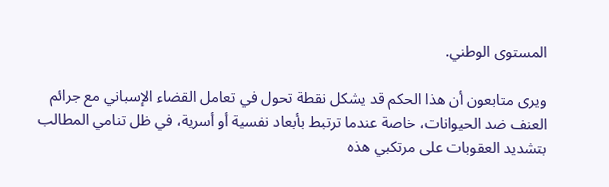المستوى الوطني.

ويرى متابعون أن هذا الحكم قد يشكل نقطة تحول في تعامل القضاء الإسباني مع جرائم العنف ضد الحيوانات، خاصة عندما ترتبط بأبعاد نفسية أو أسرية، في ظل تنامي المطالب بتشديد العقوبات على مرتكبي هذه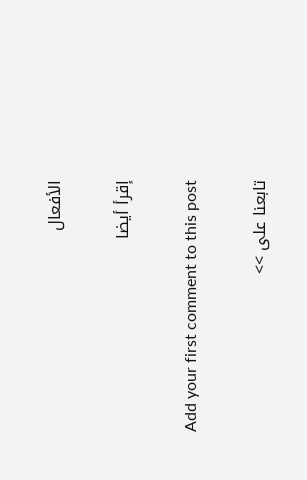الأفعال

إقرأ أيضا

Add your first comment to this post

تابعنا على >>